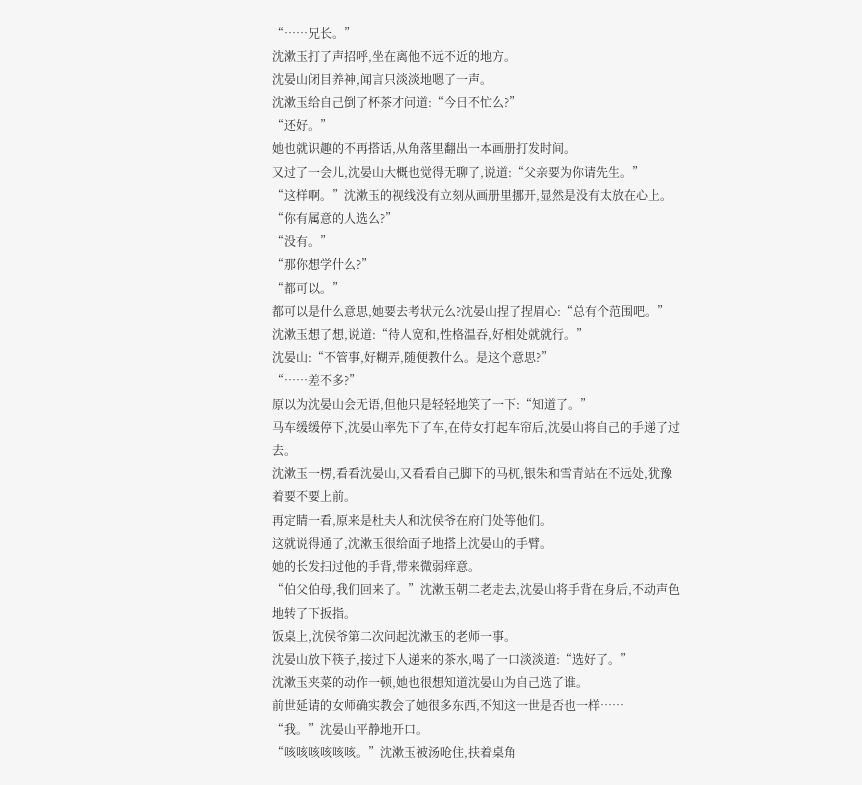“……兄长。”
沈漱玉打了声招呼,坐在离他不远不近的地方。
沈晏山闭目养神,闻言只淡淡地嗯了一声。
沈漱玉给自己倒了杯茶才问道:“今日不忙么?”
“还好。”
她也就识趣的不再搭话,从角落里翻出一本画册打发时间。
又过了一会儿,沈晏山大概也觉得无聊了,说道:“父亲要为你请先生。”
“这样啊。”沈漱玉的视线没有立刻从画册里挪开,显然是没有太放在心上。
“你有属意的人选么?”
“没有。”
“那你想学什么?”
“都可以。”
都可以是什么意思,她要去考状元么?沈晏山捏了捏眉心:“总有个范围吧。”
沈漱玉想了想,说道:“待人宽和,性格温吞,好相处就就行。”
沈晏山:“不管事,好糊弄,随便教什么。是这个意思?”
“……差不多?”
原以为沈晏山会无语,但他只是轻轻地笑了一下:“知道了。”
马车缓缓停下,沈晏山率先下了车,在侍女打起车帘后,沈晏山将自己的手递了过去。
沈漱玉一楞,看看沈晏山,又看看自己脚下的马杌,银朱和雪青站在不远处,犹豫着要不要上前。
再定睛一看,原来是杜夫人和沈侯爷在府门处等他们。
这就说得通了,沈漱玉很给面子地搭上沈晏山的手臂。
她的长发扫过他的手背,带来微弱痒意。
“伯父伯母,我们回来了。”沈漱玉朝二老走去,沈晏山将手背在身后,不动声色地转了下扳指。
饭桌上,沈侯爷第二次问起沈漱玉的老师一事。
沈晏山放下筷子,接过下人递来的茶水,喝了一口淡淡道:“选好了。”
沈漱玉夹菜的动作一顿,她也很想知道沈晏山为自己选了谁。
前世延请的女师确实教会了她很多东西,不知这一世是否也一样……
“我。”沈晏山平静地开口。
“咳咳咳咳咳咳。”沈漱玉被汤呛住,扶着桌角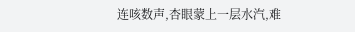连咳数声,杏眼蒙上一层水汽,难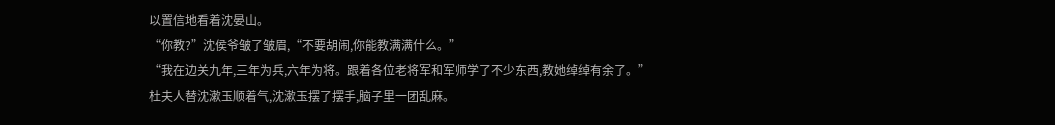以置信地看着沈晏山。
“你教?”沈侯爷皱了皱眉,“不要胡闹,你能教满满什么。”
“我在边关九年,三年为兵,六年为将。跟着各位老将军和军师学了不少东西,教她绰绰有余了。”
杜夫人替沈漱玉顺着气,沈漱玉摆了摆手,脑子里一团乱麻。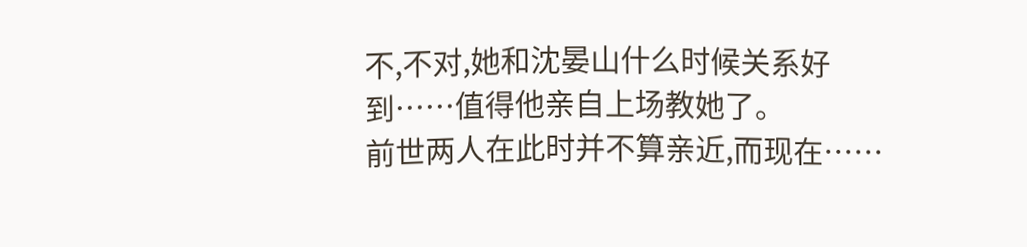不,不对,她和沈晏山什么时候关系好到……值得他亲自上场教她了。
前世两人在此时并不算亲近,而现在……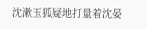沈漱玉狐疑地打量着沈晏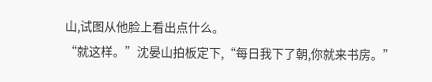山,试图从他脸上看出点什么。
“就这样。”沈晏山拍板定下,“每日我下了朝,你就来书房。”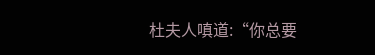杜夫人嗔道:“你总要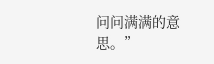问问满满的意思。”